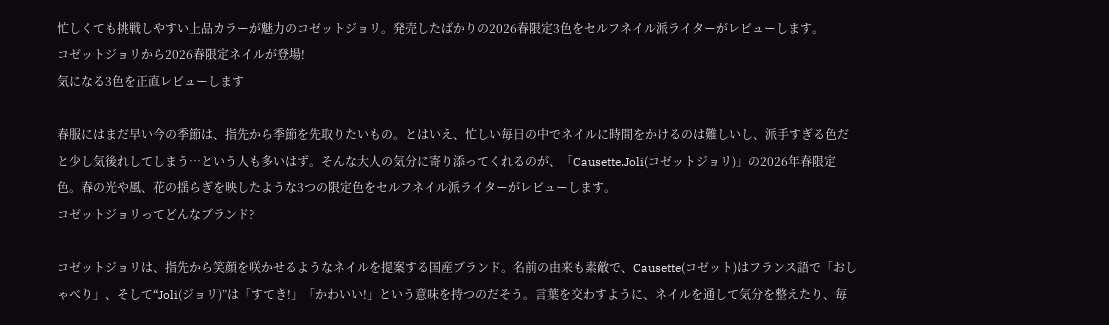忙しくても挑戦しやすい上品カラーが魅力のコゼットジョリ。発売したばかりの2026春限定3色をセルフネイル派ライターがレビューします。
コゼットジョリから2026春限定ネイルが登場!
気になる3色を正直レビューします

春服にはまだ早い今の季節は、指先から季節を先取りたいもの。とはいえ、忙しい毎日の中でネイルに時間をかけるのは難しいし、派手すぎる色だと少し気後れしてしまう…という人も多いはず。そんな大人の気分に寄り添ってくれるのが、「Causette.Joli(コゼットジョリ)」の2026年春限定色。春の光や風、花の揺らぎを映したような3つの限定色をセルフネイル派ライターがレビューします。
コゼットジョリってどんなブランド?

コゼットジョリは、指先から笑顔を咲かせるようなネイルを提案する国産ブランド。名前の由来も素敵で、Causette(コゼット)はフランス語で「おしゃべり」、そして“Joli(ジョリ)”は「すてき!」「かわいい!」という意味を持つのだそう。言葉を交わすように、ネイルを通して気分を整えたり、毎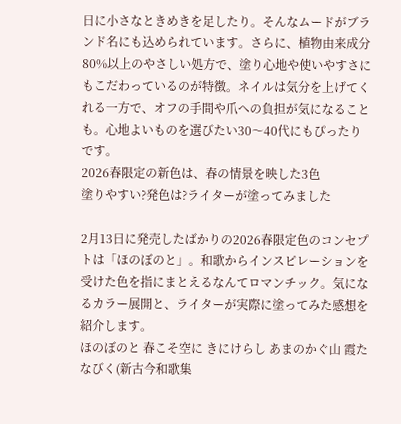日に小さなときめきを足したり。そんなムードがブランド名にも込められています。さらに、植物由来成分80%以上のやさしい処方で、塗り心地や使いやすさにもこだわっているのが特徴。ネイルは気分を上げてくれる一方で、オフの手間や爪への負担が気になることも。心地よいものを選びたい30〜40代にもぴったりです。
2026春限定の新色は、春の情景を映した3色
塗りやすい?発色は?ライターが塗ってみました

2月13日に発売したばかりの2026春限定色のコンセプトは「ほのぼのと」。和歌からインスピレーションを受けた色を指にまとえるなんてロマンチック。気になるカラー展開と、ライターが実際に塗ってみた感想を紹介します。
ほのぼのと 春こそ空に きにけらし あまのかぐ山 霞たなびく(新古今和歌集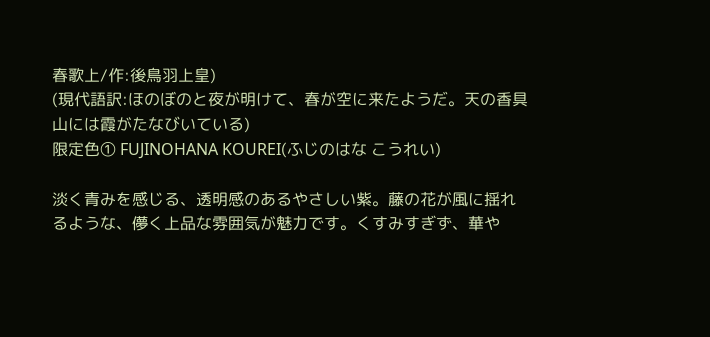春歌上/作:後鳥羽上皇)
(現代語訳:ほのぼのと夜が明けて、春が空に来たようだ。天の香具山には霞がたなびいている)
限定色① FUJINOHANA KOUREI(ふじのはな こうれい)

淡く青みを感じる、透明感のあるやさしい紫。藤の花が風に揺れるような、儚く上品な雰囲気が魅力です。くすみすぎず、華や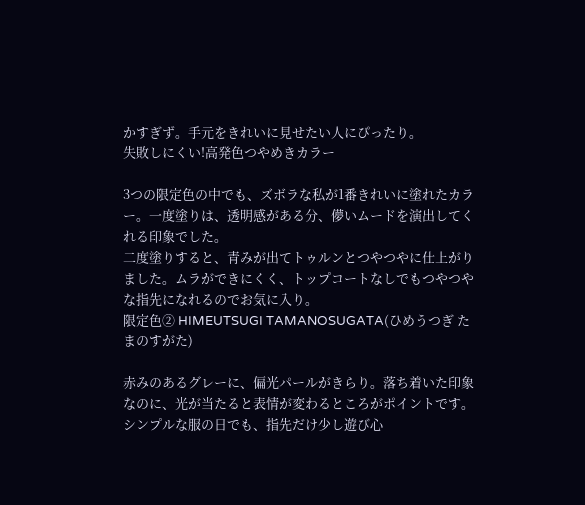かすぎず。手元をきれいに見せたい人にぴったり。
失敗しにくい!高発色つやめきカラー

3つの限定色の中でも、ズボラな私が1番きれいに塗れたカラー。一度塗りは、透明感がある分、儚いムードを演出してくれる印象でした。
二度塗りすると、青みが出てトゥルンとつやつやに仕上がりました。ムラができにくく、トップコートなしでもつやつやな指先になれるのでお気に入り。
限定色② HIMEUTSUGI TAMANOSUGATA(ひめうつぎ たまのすがた)

赤みのあるグレーに、偏光パールがきらり。落ち着いた印象なのに、光が当たると表情が変わるところがポイントです。シンプルな服の日でも、指先だけ少し遊び心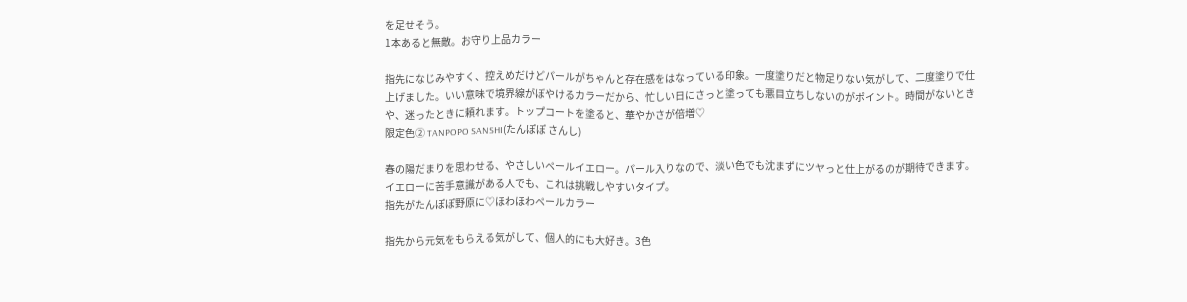を足せそう。
1本あると無敵。お守り上品カラー

指先になじみやすく、控えめだけどパールがちゃんと存在感をはなっている印象。一度塗りだと物足りない気がして、二度塗りで仕上げました。いい意味で境界線がぼやけるカラーだから、忙しい日にさっと塗っても悪目立ちしないのがポイント。時間がないときや、迷ったときに頼れます。トップコートを塗ると、華やかさが倍増♡
限定色② TANPOPO SANSHI(たんぽぽ さんし)

春の陽だまりを思わせる、やさしいペールイエロー。パール入りなので、淡い色でも沈まずにツヤっと仕上がるのが期待できます。イエローに苦手意識がある人でも、これは挑戦しやすいタイプ。
指先がたんぽぽ野原に♡ほわほわペールカラー

指先から元気をもらえる気がして、個人的にも大好き。3色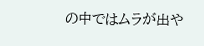の中ではムラが出や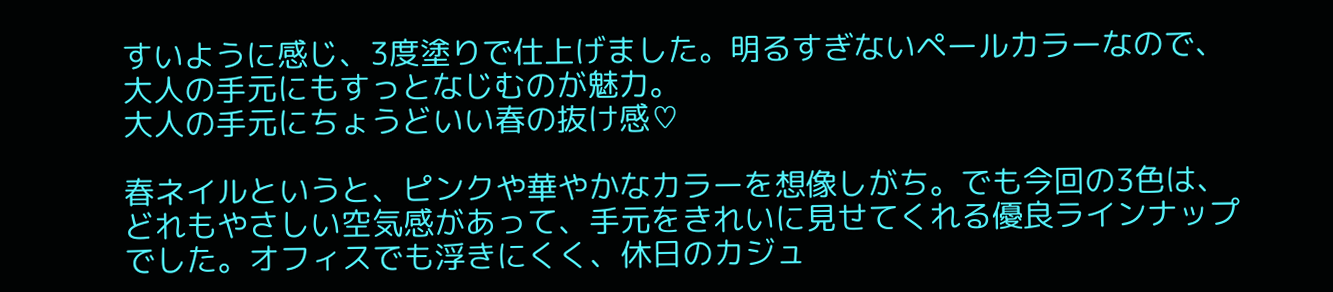すいように感じ、3度塗りで仕上げました。明るすぎないペールカラーなので、大人の手元にもすっとなじむのが魅力。
大人の手元にちょうどいい春の抜け感♡

春ネイルというと、ピンクや華やかなカラーを想像しがち。でも今回の3色は、どれもやさしい空気感があって、手元をきれいに見せてくれる優良ラインナップでした。オフィスでも浮きにくく、休日のカジュ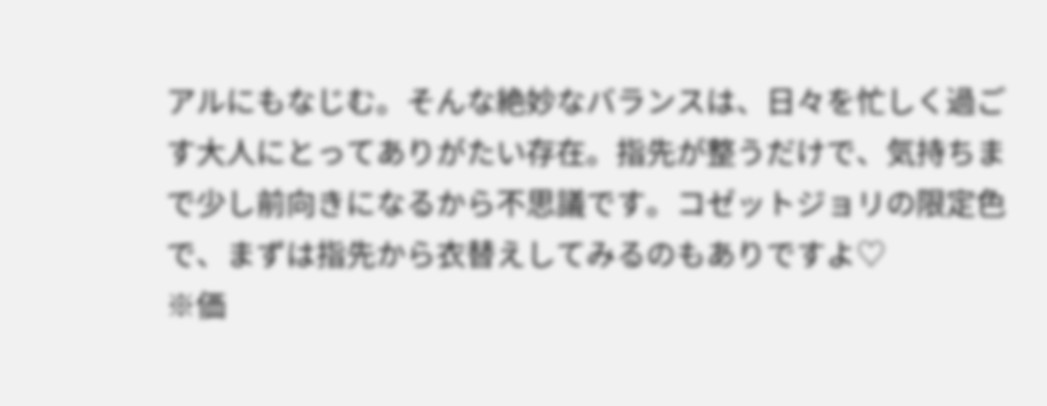アルにもなじむ。そんな絶妙なバランスは、日々を忙しく過ごす大人にとってありがたい存在。指先が整うだけで、気持ちまで少し前向きになるから不思議です。コゼットジョリの限定色で、まずは指先から衣替えしてみるのもありですよ♡
※価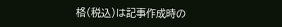格(税込)は記事作成時の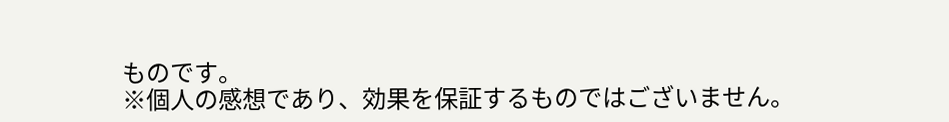ものです。
※個人の感想であり、効果を保証するものではございません。